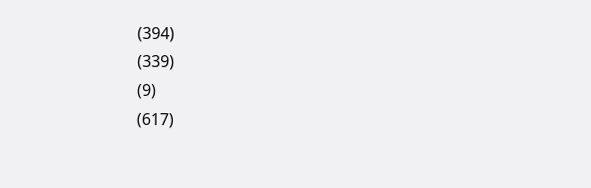(394)
(339)
(9)
(617)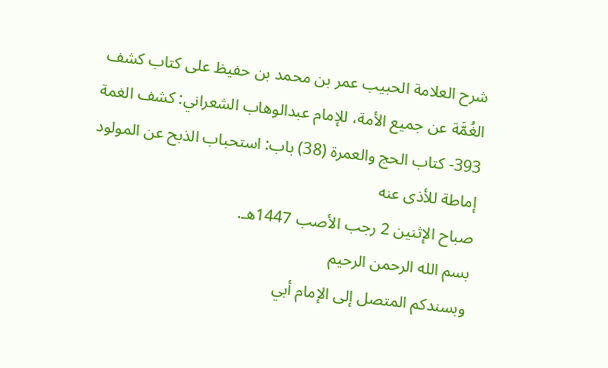شرح العلامة الحبيب عمر بن محمد بن حفيظ على كتاب كشف الغُمَّة عن جميع الأمة، للإمام عبدالوهاب الشعراني: كشف الغمة 393- كتاب الحج والعمرة (38) باب: استحباب الذبح عن المولود إماطة للأذى عنه
صباح الإثنين 2 رجب الأصب 1447هـ.
بسم الله الرحمن الرحيم
وبسندكم المتصل إلى الإمام أبي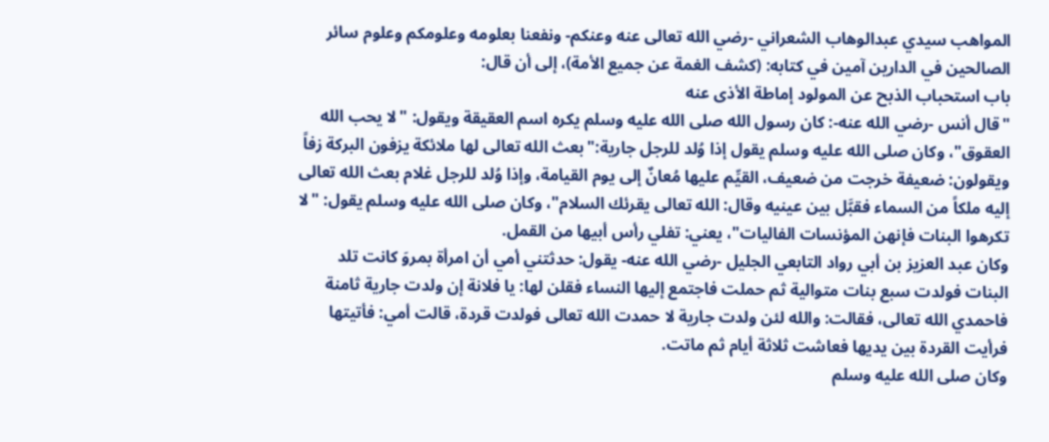المواهب سيدي عبدالوهاب الشعراني -رضي الله تعالى عنه وعنكم- ونفعنا بعلومه وعلومكم وعلوم سائر الصالحين في الدارين آمين في كتابه: (كشف الغمة عن جميع الأمة)، إلى أن قال:
باب استحباب الذبح عن المولود إماطة الأذى عنه
"قال أنس -رضي الله عنه-: كان رسول الله صلى الله عليه وسلم يكره اسم العقيقة ويقول: "لا يحب الله العقوق"، وكان صلى الله عليه وسلم يقول إذا وُلد للرجل جارية:"بعث الله تعالى لها ملائكة يزفون البركة زفاً ويقولون: ضعيفة خرجت من ضعيف، القيِّم عليها مُعانٌ إلى يوم القيامة، وإذا وُلد للرجل غلام بعث الله تعالى إليه ملكاً من السماء فقبَّل بين عينيه وقال: الله تعالى يقرئك السلام"، وكان صلى الله عليه وسلم يقول: "لا تكرهوا البنات فإنهن المؤنسات الفاليات"، يعني: تفلي رأس أبيها من القمل.
وكان عبد العزيز بن أبي رواد التابعي الجليل -رضي الله عنه- يقول: حدثتني أمي أن امرأة بمروَ كانت تلد البنات فولدت سبع بنات متوالية ثم حملت فاجتمع إليها النساء فقلن لها: يا فلانة إن ولدت جارية ثامنة فاحمدي الله تعالى، فقالت: والله لئن ولدت جارية لا حمدت الله تعالى فولدت قردة، قالت أمي: فأتيتها فرأيت القردة بين يديها فعاشت ثلاثة أيام ثم ماتت.
وكان صلى الله عليه وسلم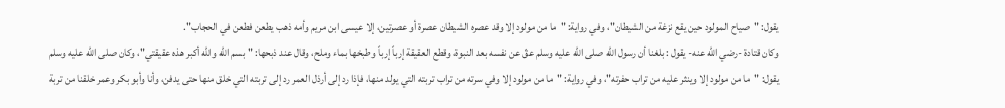يقول: "صياح المولود حين يقع نزغة من الشيطان"، وفي رواية: "ما من مولود إلا وقد عصره الشيطان عصرة أو عصرتين، إلا عيسى ابن مريم وأمه ذهب يطعن فطعن في الحجاب".
وكان قتادة -رضي الله عنه- يقول : بلغنا أن رسول الله صلى الله عليه وسلم عقّ عن نفسه بعد النبوة، وقطع العقيقة إرباً إرباً وطبخها بماء وملح، وقال عند ذبحها: "بسم الله والله أكبر هذه عقيقتي"، وكان صلى الله عليه وسلم يقول: "ما من مولود إلا وينثر عليه من تراب حفرته"، وفي رواية: "ما من مولود إلا وفي سرته من تراب تربته التي يولد منها، فإذا رد إلى أرذل العمر رد إلى تربته التي خلق منها حتى يدفن، وأنا وأبو بكر وعمر خلقنا من تربة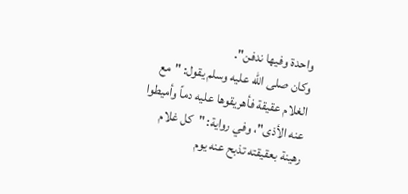واحدة وفيها ندفن".
وكان صلى الله عليه وسلم يقول: "مع الغلام عقيقة فأهريقوها عليه دماً وأميطوا عنه الأذى"، وفي رواية: "كل غلام رهينة بعقيقته تذبح عنه يوم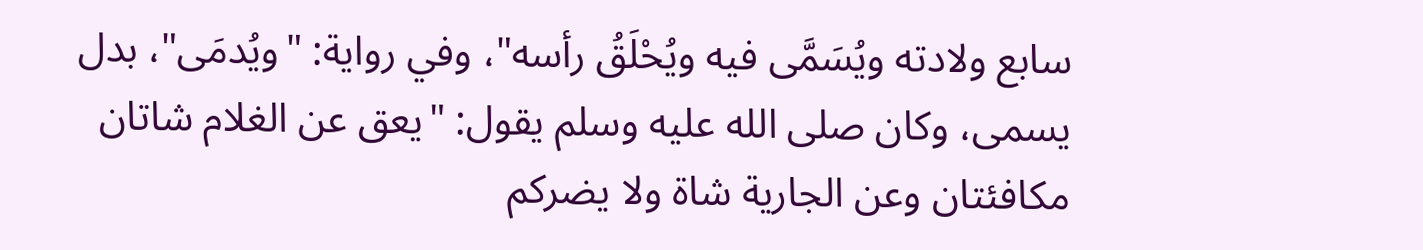سابع ولادته ويُسَمَّى فيه ويُحْلَقُ رأسه"، وفي رواية: "ويُدمَى"، بدل يسمى، وكان صلى الله عليه وسلم يقول: "يعق عن الغلام شاتان مكافئتان وعن الجارية شاة ولا يضركم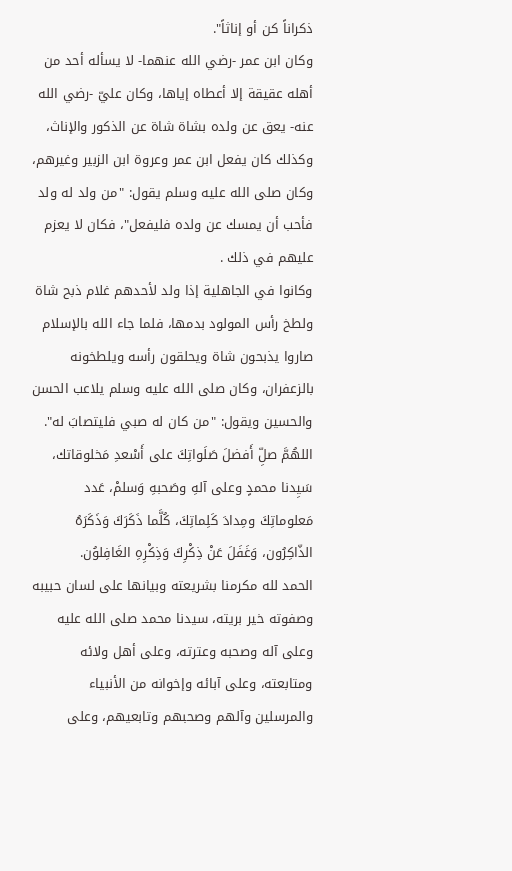ذكراناً كن أو إناثاً".
وكان ابن عمر -رضي الله عنهما- لا يسأله أحد من أهله عقيقة إلا أعطاه إياها، وكان عليّ -رضي الله عنه- يعق عن ولده بشاة شاة عن الذكور والإناث، وكذلك كان يفعل ابن عمر وعروة ابن الزبير وغيرهم، وكان صلى الله عليه وسلم يقول: "من ولد له ولد فأحب أن يمسك عن ولده فليفعل"، فكان لا يعزم عليهم في ذلك .
وكانوا في الجاهلية إذا ولد لأحدهم غلام ذبح شاة ولطخ رأس المولود بدمها، فلما جاء الله بالإسلام صاروا يذبحون شاة ويحلقون رأسه ويلطخونه بالزعفران، وكان صلى الله عليه وسلم يلاعب الحسن والحسين ويقول: "من كان له صبي فليتصابَ له".
اللهُمَّ صلِّ أَفضلَ صَلَواتِكَ على أَسْعدِ مَخلوقاتك، سَيِدنا محمدٍ وعلى آلهِ وصَحبهِ وَسلمْ، عَدد مَعلوماتِكَ ومِدادَ كَلِماتِكَ، كُلَّما ذَكَرَكَ وَذَكَرَهُ الذّاكِرُون، وَغَفَلَ عَنْ ذِكْرِكَ وَذِكْرِهِ الغَافِلوُن.
الحمد لله مكرمنا بشريعته وبيانها على لسان حبيبه وصفوته خير بريته، سيدنا محمد صلى الله عليه وعلى آله وصحبه وعترته، وعلى أهل ولائه ومتابعته، وعلى آبائه وإخوانه من الأنبياء والمرسلين وآلهم وصحبهم وتابعيهم، وعلى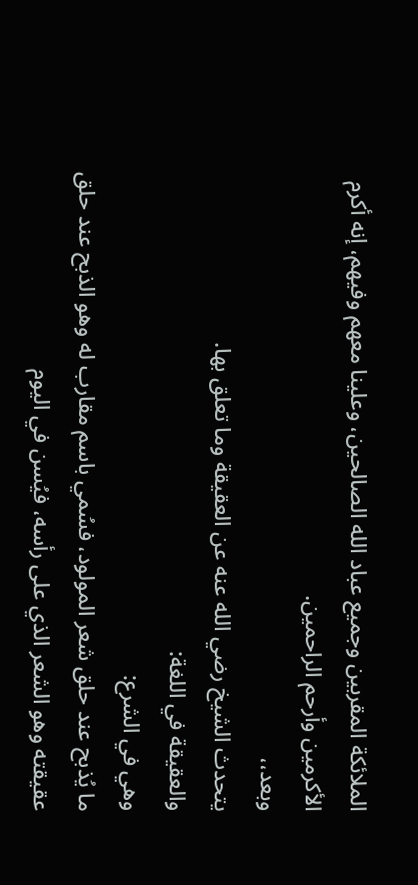الملائكة المقربين وجميع عباد الله الصالحين، وعلينا معهم وفيهم، إنه أكرم الأكرمين وأرحم الراحمين.
وبعد،،
يتحدث الشيخ رضي الله عنه عن العقيقة وما تعلق بها.
والعقيقة في اللغة:
وهي في الشرع:
ما يُذبح عند حلق شعر المولود، فسُمي باسم مقارب له وهو الذبح عند حلق عقيقته وهو الشعر الذي على رأسه، فيُسن في اليوم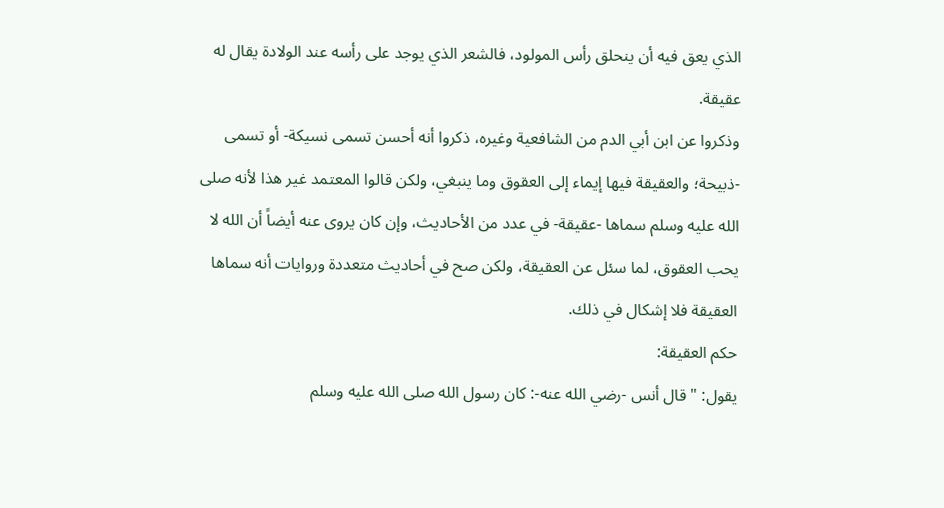الذي يعق فيه أن ينحلق رأس المولود، فالشعر الذي يوجد على رأسه عند الولادة يقال له عقيقة.
وذكروا عن ابن أبي الدم من الشافعية وغيره، ذكروا أنه أحسن تسمى نسيكة- أو تسمى -ذبيحة؛ والعقيقة فيها إيماء إلى العقوق وما ينبغي، ولكن قالوا المعتمد غير هذا لأنه صلى الله عليه وسلم سماها -عقيقة- في عدد من الأحاديث، وإن كان يروى عنه أيضاً أن الله لا يحب العقوق، لما سئل عن العقيقة، ولكن صح في أحاديث متعددة وروايات أنه سماها العقيقة فلا إشكال في ذلك.
حكم العقيقة:
يقول: "قال أنس -رضي الله عنه-: كان رسول الله صلى الله عليه وسلم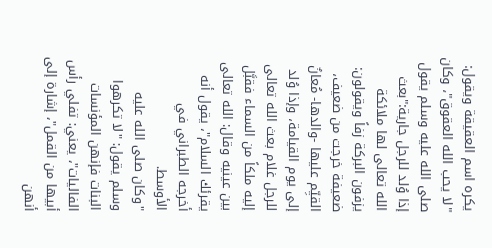يكره اسم العقيقة ويقول: "لا يحب الله العقوق"، وكان صلى الله عليه وسلم يقول إذا وُلد للرجل جارية:"بعث الله تعالى لها ملائكة يزفون البركة زفاً ويقولون: ضعيفة خرجت من ضعيف، القيِّم عليها -والدها- مُعانٌ إلى يوم القيامة، وإذا وُلد للرجل غلام بعث الله تعالى إليه ملكاً من السماء فقبَّل بين عينيه وقال: الله تعالى يقرئك السلام"، يقول أنه أخرجه الطبراني في الأوسط.
"وكان صلى الله عليه وسلم يقول: "لا تكرهوا البنات فإنهن المؤنسات الفاليات"، يعني: تفلي رأس أبيها من القمل"، إشارة إلى أنهن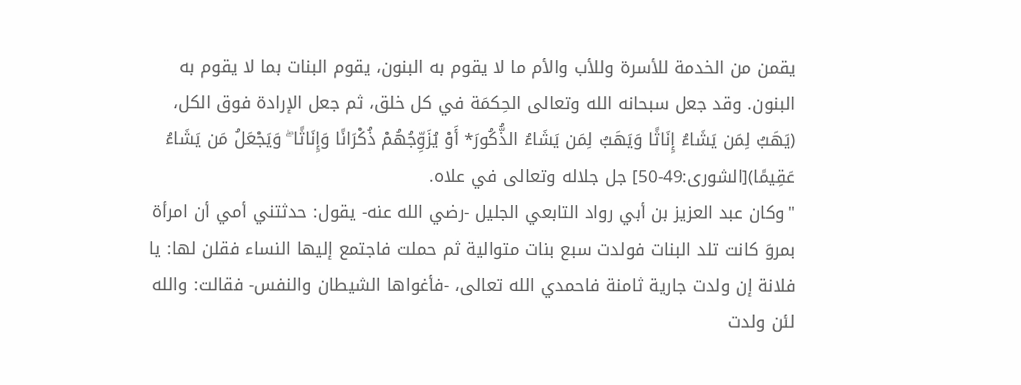يقمن من الخدمة للأسرة وللأب والأم ما لا يقوم به البنون، يقوم البنات بما لا يقوم به البنون. وقد جعل سبحانه الله وتعالى الحِكمَة في كل خلق، ثم جعل الإرادة فوق الكل، (يَهَبُ لِمَن يَشَاءُ إِنَاثًا وَيَهَبُ لِمَن يَشَاءُ الذُّكُورَ* أَوْ يُزَوِّجُهُمْ ذُكْرَانًا وَإِنَاثًا ۖ وَيَجْعَلُ مَن يَشَاءُ عَقِيمًا)[الشورى:49-50] جل جلاله وتعالى في علاه.
"وكان عبد العزيز بن أبي رواد التابعي الجليل -رضي الله عنه- يقول: حدثتني أمي أن امرأة بمروَ كانت تلد البنات فولدت سبع بنات متوالية ثم حملت فاجتمع إليها النساء فقلن لها: يا فلانة إن ولدت جارية ثامنة فاحمدي الله تعالى، -فأغواها الشيطان والنفس- فقالت: والله لئن ولدت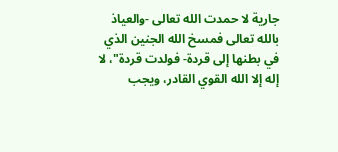جارية لا حمدت الله تعالى -والعياذ بالله تعالى فمسخ الله الجنين الذي في بطنها إلى قردة- فولدت قردة"، لا إله إلا الله القوي القادر، ويجب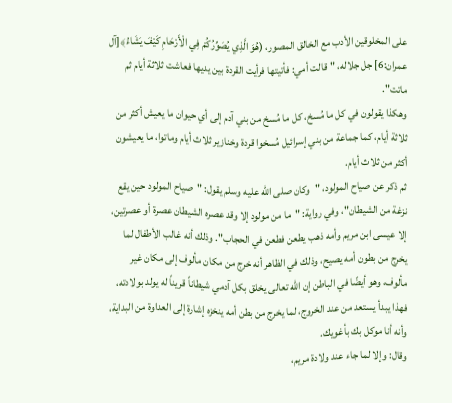على المخلوقين الأدب مع الخالق المصور، (هُوَ الَّذِي يُصَوِّرُكُمْ فِي الْأَرْحَامِ كَيْفَ يَشَاءُ﴾[آل عمران:6] جل جلاله، "قالت أمي: فأتيتها فرأيت القردة بين يديها فعاشت ثلاثة أيام ثم ماتت".
وهكذا يقولون في كل ما مُسخ، كل ما مُسخ من بني آدم إلى أي حيوان ما يعيش أكثر من ثلاثة أيام، كما جماعة من بني إسرائيل مُسخوا قردة وخنازير ثلاث أيام وماتوا، ما يعيشون أكثر من ثلاث أيام.
ثم ذكر عن صياح المولود، "وكان صلى الله عليه وسلم يقول: "صياح المولود حين يقع نزغة من الشيطان"، وفي رواية: "ما من مولود إلا وقد عصره الشيطان عصرة أو عصرتين، إلا عيسى ابن مريم وأمه ذهب يطعن فطعن في الحجاب". وذلك أنه غالب الأطفال لما يخرج من بطون أمه يصيح، وذلك في الظاهر أنه خرج من مكان مألوف إلى مكان غير مألوف، وهو أيضًا في الباطن إن الله تعالى يخلق بكل آدمي شيطاناً قريناً له يولد بولادته، فهذا يبدأ يستعد من عند الخروج، لما يخرج من بطن أمه ينخزه إشارة إلى العداوة من البداية، وأنه أنا موكل بك بأغويك.
وقال: وإلا لما جاء عند ولادة مريم،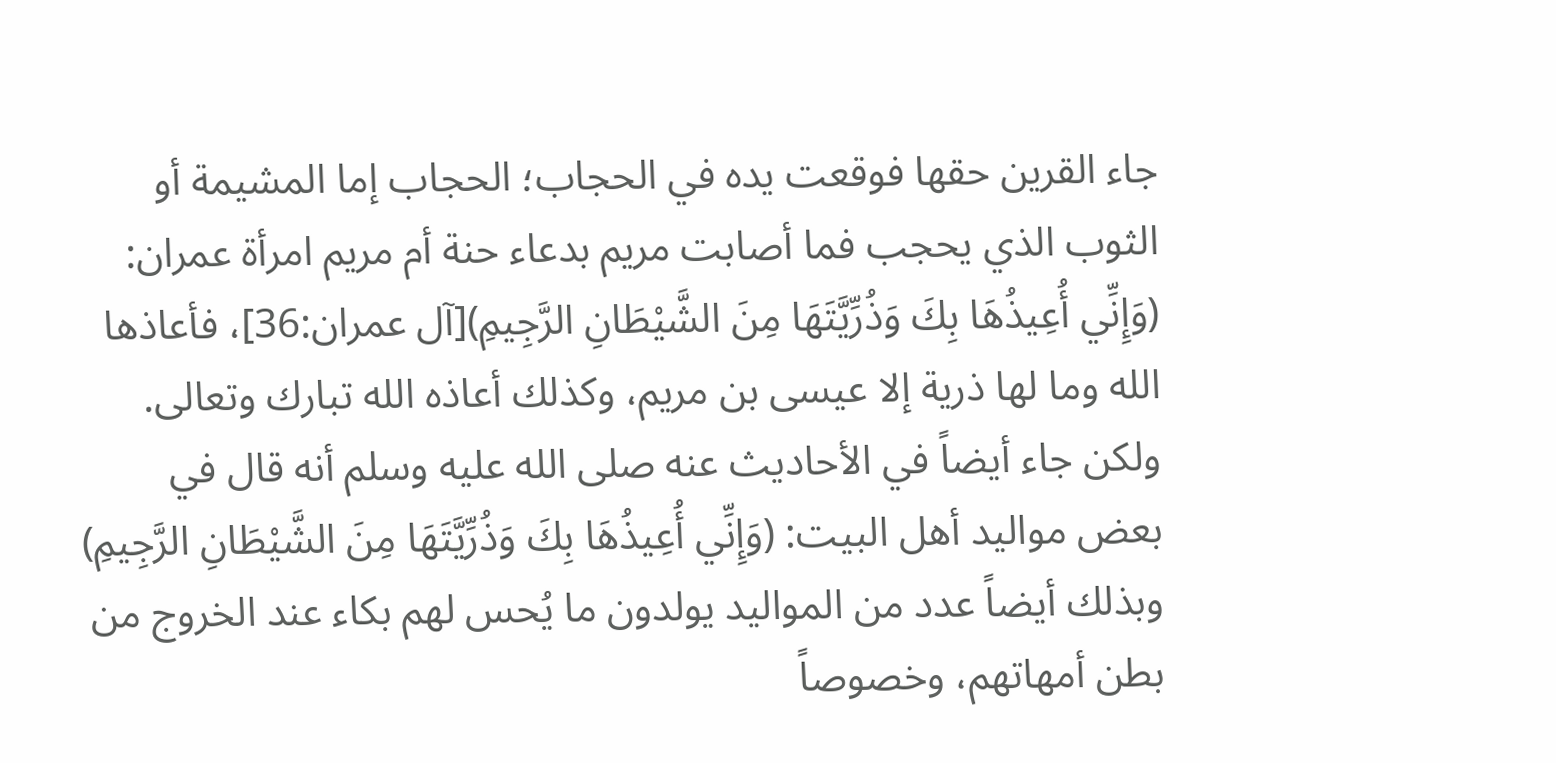جاء القرين حقها فوقعت يده في الحجاب؛ الحجاب إما المشيمة أو الثوب الذي يحجب فما أصابت مريم بدعاء حنة أم مريم امرأة عمران: (وَإِنِّي أُعِيذُهَا بِكَ وَذُرِّيَّتَهَا مِنَ الشَّيْطَانِ الرَّجِيمِ)[آل عمران:36]، فأعاذها الله وما لها ذرية إلا عيسى بن مريم، وكذلك أعاذه الله تبارك وتعالى.
ولكن جاء أيضاً في الأحاديث عنه صلى الله عليه وسلم أنه قال في بعض مواليد أهل البيت: (وَإِنِّي أُعِيذُهَا بِكَ وَذُرِّيَّتَهَا مِنَ الشَّيْطَانِ الرَّجِيمِ) وبذلك أيضاً عدد من المواليد يولدون ما يُحس لهم بكاء عند الخروج من بطن أمهاتهم، وخصوصاً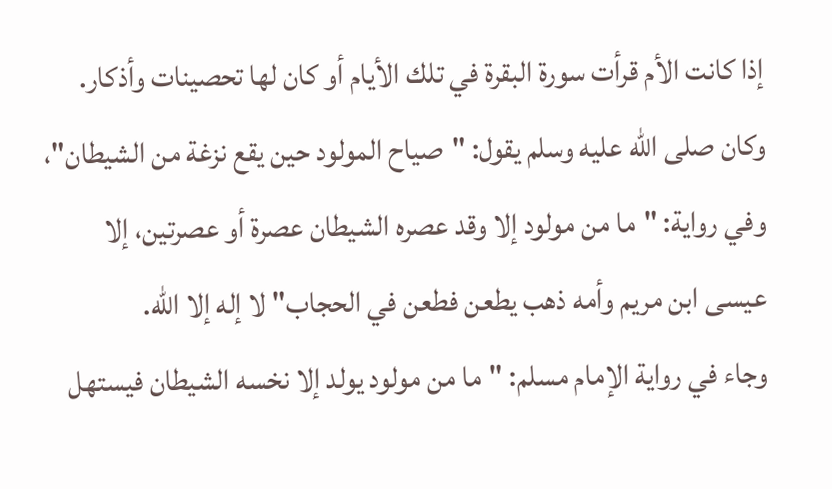إذا كانت الأم قرأت سورة البقرة في تلك الأيام أو كان لها تحصينات وأذكار.
وكان صلى الله عليه وسلم يقول: "صياح المولود حين يقع نزغة من الشيطان"، وفي رواية: "ما من مولود إلا وقد عصره الشيطان عصرة أو عصرتين، إلا عيسى ابن مريم وأمه ذهب يطعن فطعن في الحجاب" لا إله إلا الله.
وجاء في رواية الإمام مسلم: "ما من مولود يولد إلا نخسه الشيطان فيستهل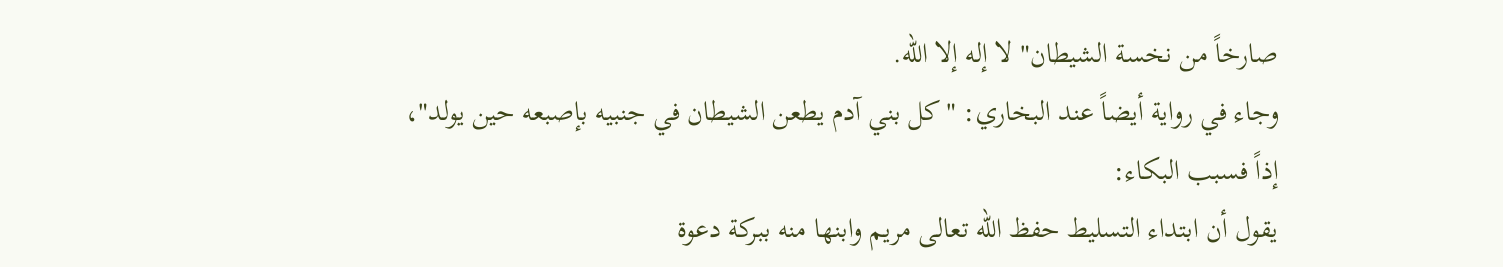صارخاً من نخسة الشيطان" لا إله إلا الله.
وجاء في رواية أيضاً عند البخاري: "كل بني آدم يطعن الشيطان في جنبيه بإصبعه حين يولد"،
إذاً فسبب البكاء:
يقول أن ابتداء التسليط حفظ الله تعالى مريم وابنها منه ببركة دعوة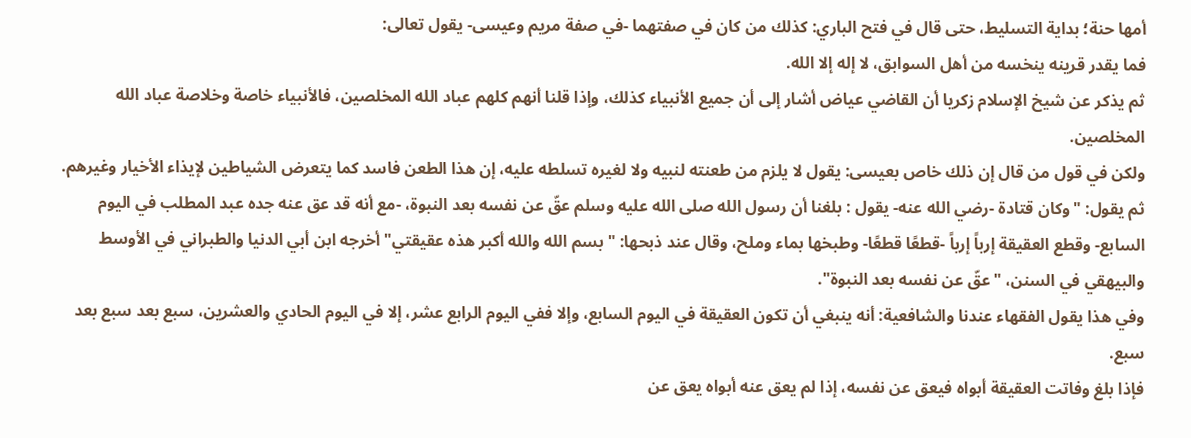أمها حنة؛ بداية التسليط، حتى قال في فتح الباري: كذلك من كان في صفتهما -في صفة مريم وعيسى- يقول تعالى:
فما يقدر قرينه ينخسه من أهل السوابق، لا إله إلا الله.
ثم يذكر عن شيخ الإسلام زكريا أن القاضي عياض أشار إلى أن جميع الأنبياء كذلك، وإذا قلنا أنهم كلهم عباد الله المخلصين، فالأنبياء خاصة وخلاصة عباد الله المخلصين.
ولكن في قول من قال إن ذلك خاص بعيسى: يقول لا يلزم من طعنته لنبيه ولا لغيره تسلطه عليه، إن هذا الطعن فاسد كما يتعرض الشياطين لإيذاء الأخيار وغيرهم.
ثم يقول: "وكان قتادة -رضي الله عنه- يقول : بلغنا أن رسول الله صلى الله عليه وسلم عقّ عن نفسه بعد النبوة، -مع أنه قد عق عنه جده عبد المطلب في اليوم السابع- وقطع العقيقة إرباً إرباً -قطعًا قطعًا- وطبخها بماء وملح، وقال عند ذبحها: "بسم الله والله أكبر هذه عقيقتي" أخرجه ابن أبي الدنيا والطبراني في الأوسط والبيهقي في السنن، "عقّ عن نفسه بعد النبوة".
وفي هذا يقول الفقهاء عندنا والشافعية: أنه ينبغي أن تكون العقيقة في اليوم السابع، وإلا ففي اليوم الرابع عشر، إلا في اليوم الحادي والعشرين، سبع بعد سبع بعد سبع.
فإذا بلغ وفاتت العقيقة أبواه فيعق عن نفسه، إذا لم يعق عنه أبواه يعق عن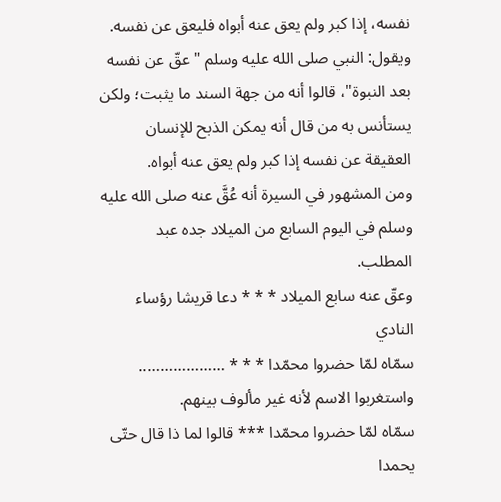نفسه، إذا كبر ولم يعق عنه أبواه فليعق عن نفسه.
ويقول: النبي صلى الله عليه وسلم "عقّ عن نفسه بعد النبوة"، قالوا أنه من جهة السند ما يثبت؛ ولكن يستأنس به من قال أنه يمكن الذبح للإنسان العقيقة عن نفسه إذا كبر ولم يعق عنه أبواه.
ومن المشهور في السيرة أنه عُقَّ عنه صلى الله عليه وسلم في اليوم السابع من الميلاد جده عبد المطلب.
وعقّ عنه سابع الميلاد * * * دعا قريشا رؤساء النادي
سمّاه لمّا حضروا محمّدا * * * ………………..
واستغربوا الاسم لأنه غير مألوف بينهم.
سمّاه لمّا حضروا محمّدا *** قالوا لما ذا قال حتّى يحمدا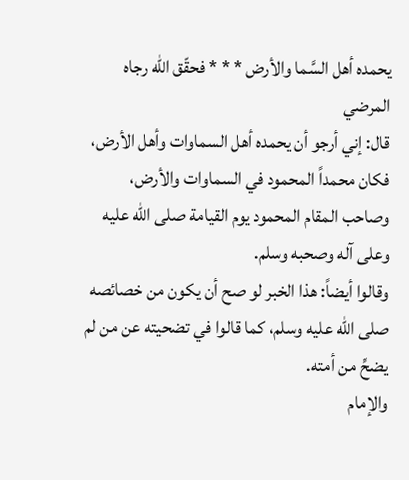يحمده أهل السَّما والأرض * * * فحقّق اللّه رجاه المرضي
قال: إني أرجو أن يحمده أهل السماوات وأهل الأرض، فكان محمداً المحمود في السماوات والأرض، وصاحب المقام المحمود يوم القيامة صلى الله عليه وعلى آله وصحبه وسلم.
وقالوا أيضاً: هذا الخبر لو صح أن يكون من خصائصه صلى الله عليه وسلم، كما قالوا في تضحيته عن من لم يضحِّ من أمته.
والإمام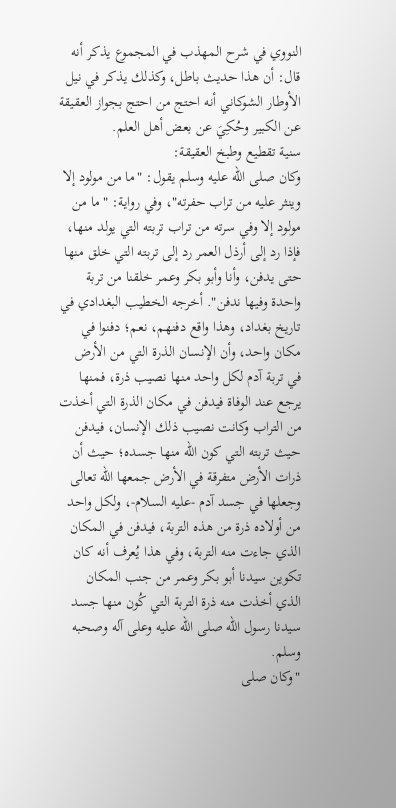النووي في شرح المهذب في المجموع يذكر أنه قال: أن هذا حديث باطل، وكذلك يذكر في نيل الأوطار الشوكاني أنه احتج من احتج بجواز العقيقة عن الكبير وحُكِيَ عن بعض أهل العلم.
سنية تقطيع وطبخ العقيقة:
وكان صلى الله عليه وسلم يقول: "ما من مولود إلا وينثر عليه من تراب حفرته"، وفي رواية: "ما من مولود إلا وفي سرته من تراب تربته التي يولد منها، فإذا رد إلى أرذل العمر رد إلى تربته التي خلق منها حتى يدفن، وأنا وأبو بكر وعمر خلقنا من تربة واحدة وفيها ندفن". أخرجه الخطيب البغدادي في تاريخ بغداد، وهذا واقع دفنهم، نعم؛ دفنوا في مكان واحد، وأن الإنسان الذرة التي من الأرض في تربة آدم لكل واحد منها نصيب ذرة، فمنها يرجع عند الوفاة فيدفن في مكان الذرة التي أخذت من التراب وكانت نصيب ذلك الإنسان، فيدفن حيث تربته التي كون الله منها جسده؛ حيث أن ذرات الأرض متفرقة في الأرض جمعها الله تعالى وجعلها في جسد آدم -عليه السلام-، ولكل واحد من أولاده ذرة من هذه التربة، فيدفن في المكان الذي جاءت منه التربة، وفي هذا يُعرف أنه كان تكوين سيدنا أبو بكر وعمر من جنب المكان الذي أخذت منه ذرة التربة التي كُون منها جسد سيدنا رسول الله صلى الله عليه وعلى آله وصحبه وسلم.
"وكان صلى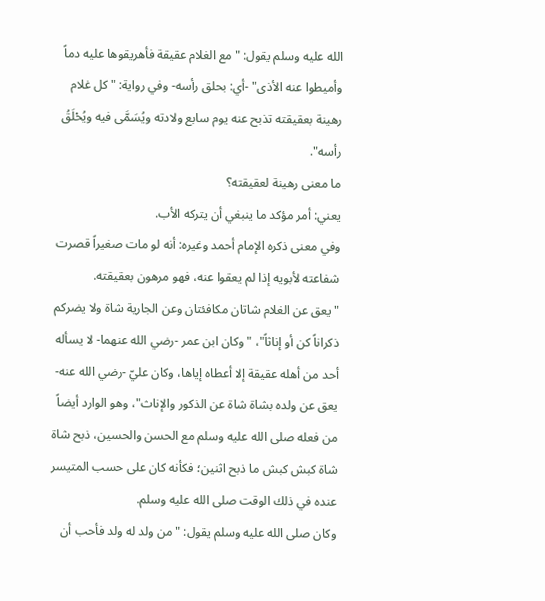الله عليه وسلم يقول: "مع الغلام عقيقة فأهريقوها عليه دماً وأميطوا عنه الأذى" -أي: بحلق رأسه- وفي رواية: "كل غلام رهينة بعقيقته تذبح عنه يوم سابع ولادته ويُسَمَّى فيه ويُحْلَقُ رأسه".
ما معنى رهينة لعقيقته؟
يعني: أمر مؤكد ما ينبغي أن يتركه الأب.
وفي معنى ذكره الإمام أحمد وغيره: أنه لو مات صغيراً قصرت شفاعته لأبويه إذا لم يعقوا عنه، فهو مرهون بعقيقته.
"يعق عن الغلام شاتان مكافئتان وعن الجارية شاة ولا يضركم ذكراناً كن أو إناثاً"، "وكان ابن عمر -رضي الله عنهما- لا يسأله أحد من أهله عقيقة إلا أعطاه إياها، وكان عليّ -رضي الله عنه- يعق عن ولده بشاة شاة عن الذكور والإناث"، وهو الوارد أيضاً من فعله صلى الله عليه وسلم مع الحسن والحسين، ذبح شاة شاة كبش كبش ما ذبح اثنين؛ فكأنه كان على حسب المتيسر عنده في ذلك الوقت صلى الله عليه وسلم.
وكان صلى الله عليه وسلم يقول: "من ولد له ولد فأحب أن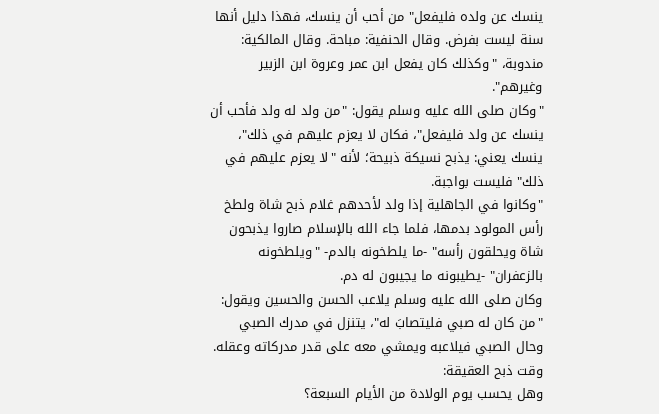ينسك عن ولده فليفعل" من أحب أن ينسك، فهذا دليل أنها سنة ليست بفرض. وقال الحنفية: مباحة. وقال المالكية: مندوبة، "وكذلك كان يفعل ابن عمر وعروة ابن الزبير وغيرهم".
"وكان صلى الله عليه وسلم يقول: "من ولد له ولد فأحب أن ينسك عن ولد فليفعل"، فكان لا يعزم عليهم في ذلك"، ينسك يعني: يذبح نسيكة ذبيحة؛ لأنه "لا يعزم عليهم في ذلك" فليست بواجبة.
"وكانوا في الجاهلية إذا ولد لأحدهم غلام ذبح شاة ولطخ رأس المولود بدمها، فلما جاء الله بالإسلام صاروا يذبحون شاة ويحلقون رأسه" -ما يلطخونه بالدم- "ويلطخونه بالزعفران" -يطيبونه ما يجيبون له دم.
وكان صلى الله عليه وسلم يلاعب الحسن والحسين ويقول: "من كان له صبي فليتصابَ له"، يتنزل في مدرك الصبي وحال الصبي فيلاعبه ويمشي معه على قدر مدركاته وعقله.
وقت ذبح العقيقة:
وهل يحسب يوم الولادة من الأيام السبعة؟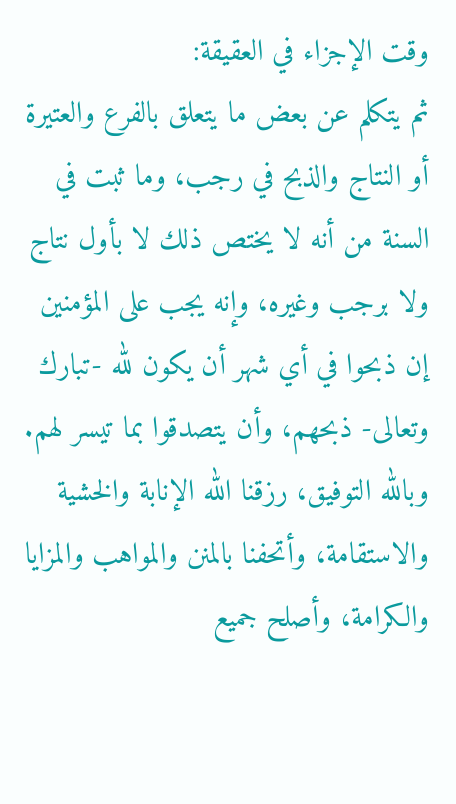وقت الإجزاء في العقيقة:
ثم يتكلم عن بعض ما يتعلق بالفرع والعتيرة أو النتاج والذبح في رجب، وما ثبت في السنة من أنه لا يختص ذلك لا بأول نتاج ولا برجب وغيره، وإنه يجب على المؤمنين إن ذبحوا في أي شهر أن يكون لله -تبارك وتعالى- ذبحهم، وأن يتصدقوا بما تيسر لهم.
وبالله التوفيق، رزقنا الله الإنابة والخشية والاستقامة، وأتحفنا بالمنن والمواهب والمزايا والكرامة، وأصلح جميع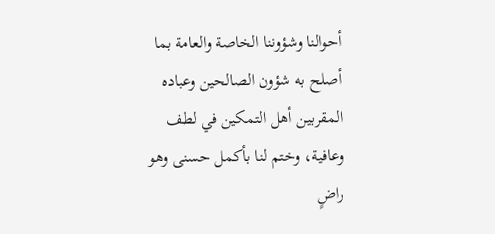أحوالنا وشؤوننا الخاصة والعامة بما أصلح به شؤون الصالحين وعباده المقربين أهل التمكين في لطف وعافية، وختم لنا بأكمل حسنى وهو راضٍ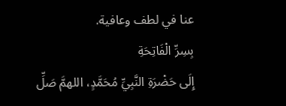عنا في لطف وعافية.
بِسِرِّ الْفَاتِحَةِ
إِلَى حَضْرَةِ النَّبِيِّ مُحَمَّدٍ، اللهمَّ صَلِّ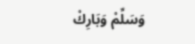وَسَلِّمْ وَبَارِكْ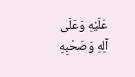عَلَيْهِ وَعَلَى آلِهِ وَصَحْبِهِ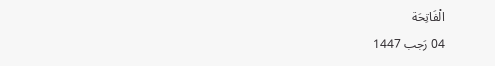الْفَاتِحَة
04 رَجب 1447